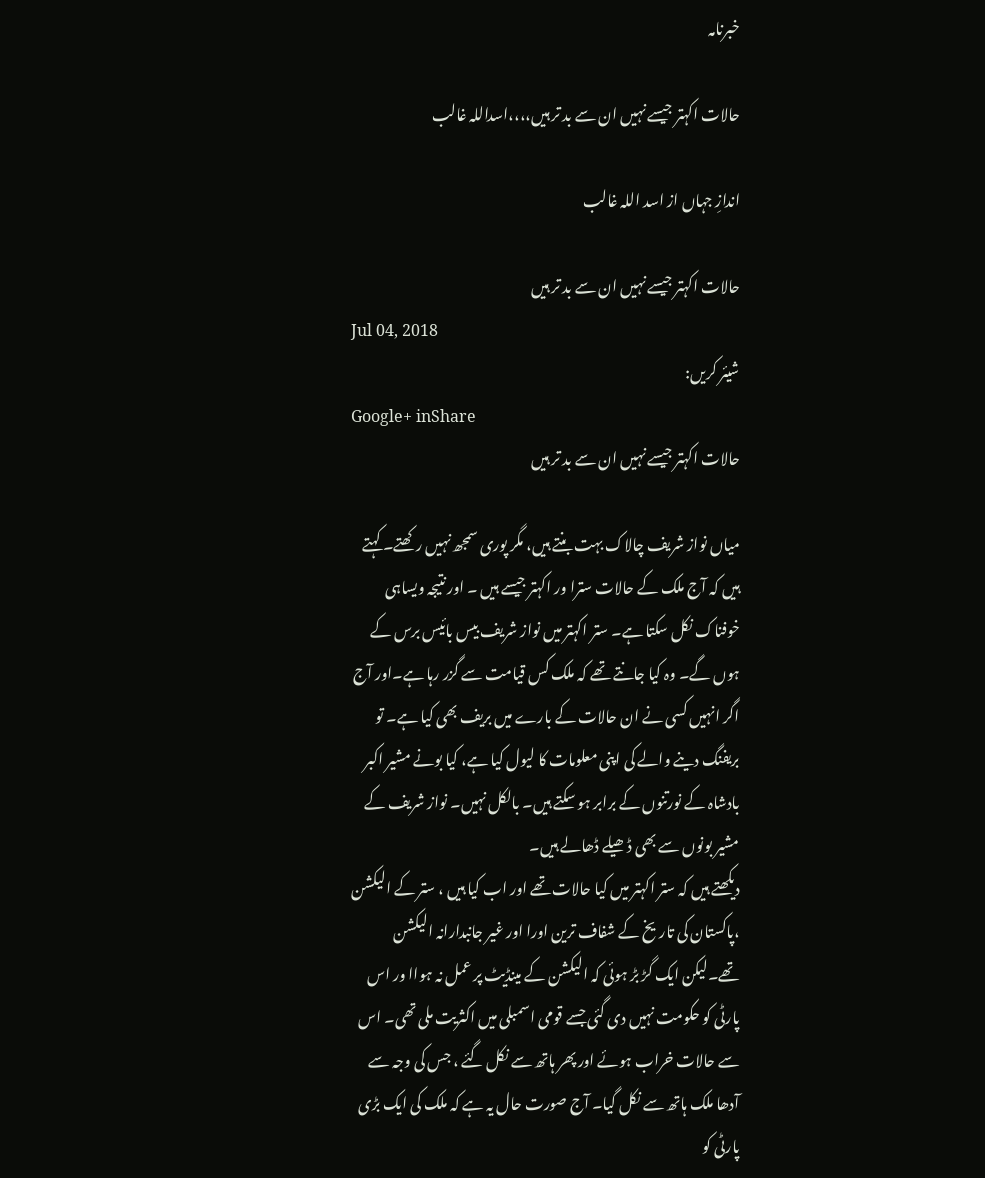خبرنامہ

حالات اکہتر جیسے نہیں ان سے بد تر ہیں،،،،اسداللہ غالب

اندازِ جہاں از اسد اللہ غالب

حالات اکہتر جیسے نہیں ان سے بد تر ہیں
Jul 04, 2018
شیئر کریں:
Google+ inShare
حالات اکہتر جیسے نہیں ان سے بد تر ہیں

میاں نواز شریف چالاک بہت بنتے ہیں، مگر پوری سمجھ نہیں رکھتے۔ کہتے ہیں کہ آج ملک کے حالات سترا ور اکہتر جیسے ہیں ۔ اور نتیجہ ویساہی خوفناک نکل سکتا ہے۔ ستر اکہتر میں نواز شریف بیس بائیس برس کے ہوں گے۔ وہ کیا جانتے تھے کہ ملک کس قیامت سے گزر رہا ہے۔اور آج اگر انہیں کسی نے ان حالات کے بارے میں بریف بھی کیا ہے۔ تو بریفنگ دینے والے کی اپنی معلومات کا لیول کیا ہے، کیا بونے مشیر اکبر بادشاہ کے نورتنوں کے برابر ہو سکتے ہیں۔ بالکل نہیں۔ نواز شریف کے مشیر بونوں سے بھی ڈھیلے ڈھالے ہیں۔
دیکھتے ہیں کہ ستر اکہتر میں کیا حالات تھے اور اب کیا ہیں ، ستر کے الیکشن ،پاکستان کی تاریخ کے شفاف ترین اورا اور غیر جانبدارانہ الیکشن تھے۔لیکن ایک گڑ بڑ ہوئی کہ الیکشن کے مینڈیٹ پر عمل نہ ہواا ور اس پارٹی کو حکومت نہیں دی گئی جسے قومی اسمبلی میں اکثریت ملی تھی۔ اس سے حالات خراب ہوئے اور پھر ہاتھ سے نکل گئے ، جس کی وجہ سے آدھا ملک ہاتھ سے نکل گیا۔ آج صورت حال یہ ہے کہ ملک کی ایک بڑی پارٹی کو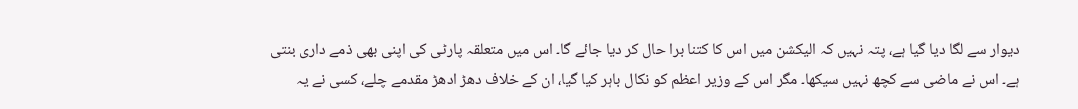دیوار سے لگا دیا گیا ہے، پتہ نہیں کہ الیکشن میں اس کا کتنا برا حال کر دیا جائے گا۔ اس میں متعلقہ پارٹی کی اپنی بھی ذمے داری بنتی ہے۔ اس نے ماضی سے کچھ نہیں سیکھا۔ مگر اس کے وزیر اعظم کو نکال باہر کیا گیا، ان کے خلاف دھڑ ادھڑ مقدمے چلے، کسی نے یہ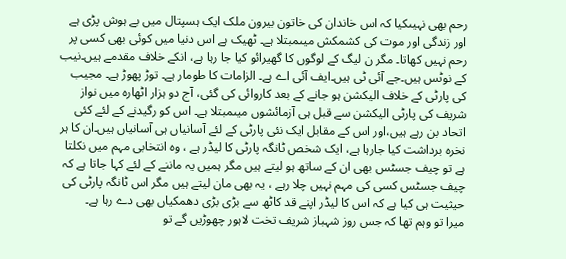رحم بھی نہیںکیا کہ اس خاندان کی خاتون بیرون ملک ایک ہسپتال میں بے ہوش پڑی ہے اور زندگی اور موت کی کشمکش میںمبتلا ہے۔ ٹھیک ہے اس دنیا میں کوئی بھی کسی پر رحم نہیں کھاتا۔ مگر ن لیگ کے لوگوں کا گھیرائو کیا جا رہا ہے، انکے خلاف مقدمے ہیں۔نیب کے نوٹس ہیں۔جے آئی ٹی ہیں۔ایف آئی اے ہے۔ الزامات کا طومار ہے۔ توڑ پھوڑ ہے۔ مجیب کی پارٹی کے خلاف الیکشن ہو جانے کے بعد کاروائی کی گئی، آج دو ہزار اٹھارہ میں نواز شریف کی پارٹی الیکشن سے قبل ہی آزمائشوں میںمبتلا ہے۔ اس کو رگیدنے کے لئے کئی اتحاد بن رہے ہیں،اور اس کے مقابل ایک نئی پارٹی کے لئے آسانیاں ہی آسانیاں ہیں۔ان کا ہر نخرہ برداشت کیا جارہا ہے، ایک شخص ٹانگہ پارٹی کا لیڈر ہے ، وہ انتخابی مہم میں نکلتا ہے تو چیف جسٹس بھی ان کے ساتھ ہو لیتے ہیں مگر ہمیں یہ ماننے کے لئے کہا جاتا ہے کہ چیف جسٹس کسی کی مہم نہیں چلا رہے ، یہ بھی مان لیتے ہیں مگر اس ٹانگہ پارٹی کی حیثیت ہی کیا ہے کہ اس کا لیڈر اپنے قد کاٹھ سے بڑی بڑی دھمکیاں بھی دے رہا ہے۔
میرا تو وہم تھا کہ جس روز شہباز شریف تخت لاہور چھوڑیں گے تو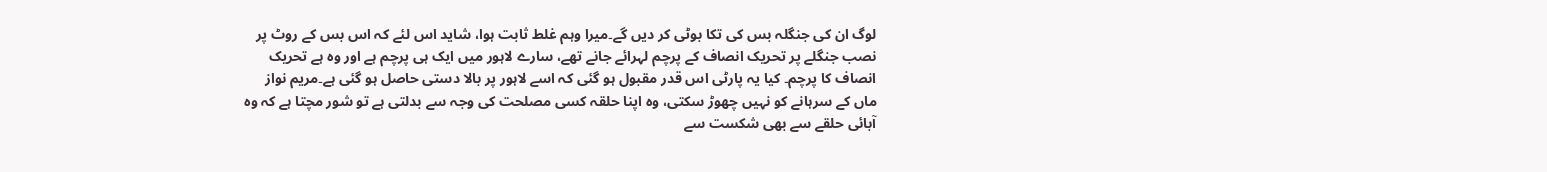لوگ ان کی جنگلہ بس کی تکا بوٹی کر دیں گے۔میرا وہم غلط ثابت ہوا، شاید اس لئے کہ اس بس کے روٹ پر نصب جنگلے پر تحریک انصاف کے پرچم لہرائے جانے تھے، سارے لاہور میں ایک ہی پرچم ہے اور وہ ہے تحریک انصاف کا پرچم۔ کیا یہ پارٹی اس قدر مقبول ہو گئی کہ اسے لاہور پر بالا دستی حاصل ہو گئی ہے۔مریم نواز ماں کے سرہانے کو نہیں چھوڑ سکتی، وہ اپنا حلقہ کسی مصلحت کی وجہ سے بدلتی ہے تو شور مچتا ہے کہ وہ آبائی حلقے سے بھی شکست سے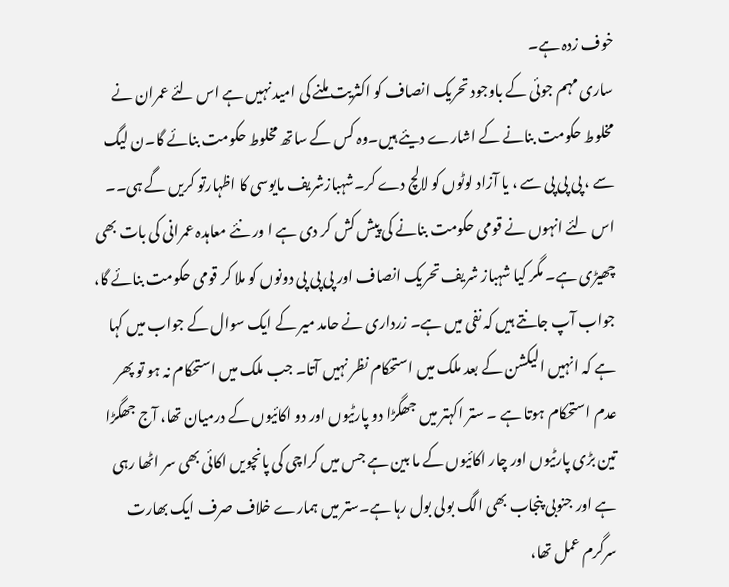خوف زدہ ہے۔
ساری مہم جوئی کے باوجود تحریک انصاف کو اکثریت ملنے کی امید نہیں ہے اس لئے عمران نے مخلوط حکومت بنانے کے اشارے دیئے ہیں۔وہ کس کے ساتھ مخلوط حکومت بنائے گا۔ن لیگ سے ، پی پی پی سے ، یا آزاد لوٹوں کو لالچ دے کر۔شہبازشریف مایوسی کا اظہارتو کریں گے ہی۔۔ اس لئے انہوں نے قومی حکومت بنانے کی پیش کش کر دی ہے ا ور نئے معاہدہ عمرانی کی بات بھی چھیڑی ہے۔ مگر کیا شہباز شریف تحریک انصاف اور پی پی پی دونوں کو ملا کر قومی حکومت بنائے گا، جواب آپ جانتے ہیں کہ نفی میں ہے۔ زرداری نے حامد میر کے ایک سوال کے جواب میں کہا ہے کہ انہیں الیکشن کے بعد ملک میں استحکام نظر نہیں آتا۔ جب ملک میں استحکام نہ ہو تو پھر عدم استحکام ہوتا ہے ۔ ستر اکہتر میں جھگڑا دو پارٹیوں اور دو اکائیوں کے درمیان تھا، آج جھگڑا تین بڑی پارٹیوں اور چار اکائیوں کے ما بین ہے جس میں کراچی کی پانچویں اکائی بھی سر اٹھا رہی ہے اور جنوبی پنجاب بھی الگ بولی بول رہا ہے۔ستر میں ہمارے خلاف صرف ایک بھارت سرگرم عمل تھا،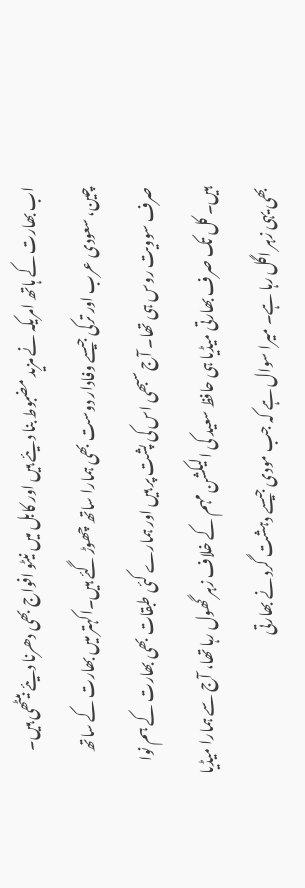اب بھارت کے ہاتھ امریکہ نے مزید مضبوط بنا دیئے ہیں اور کابل میں نیٹو افواج بھی دھرنا دیئے بیٹھی ہیں۔ چین، سعودی عرب اور ترکی جیسے وفادار دوست بھی ہمارا ساتھ چھوڑ گئے ہیں۔اکہتر میں بھارت کے ساتھ صرف سوویت روس ہی تھا۔ آج سبھی اس کی پشت پر ہیں اور ہمارے کئی طبقات بھی بھارت کے ہم نوا ہیں۔ کل تک صرف بھارتی میڈیا ہی حافظ سعید کی الیکشن مہم کے خلاف زہر گھول رہا تھا، آج سے ہمارا میڈیا بھی یہی زہر اگل رہا ہے۔ میرا سوال ہے کہ جب مودی جیسے دہشت گرد نے بھارتی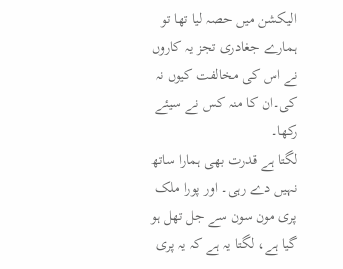الیکشن میں حصہ لیا تھا تو ہمارے جغادری تجز یہ کاروں نے اس کی مخالفت کیوں نہ کی۔ان کا منہ کس نے سیئے رکھا۔
لگتا ہے قدرت بھی ہمارا ساتھ نہیں دے رہی۔ اور پورا ملک پری مون سون سے جل تھل ہو گیا ہے، لگتا یہ ہے کہ یہ پری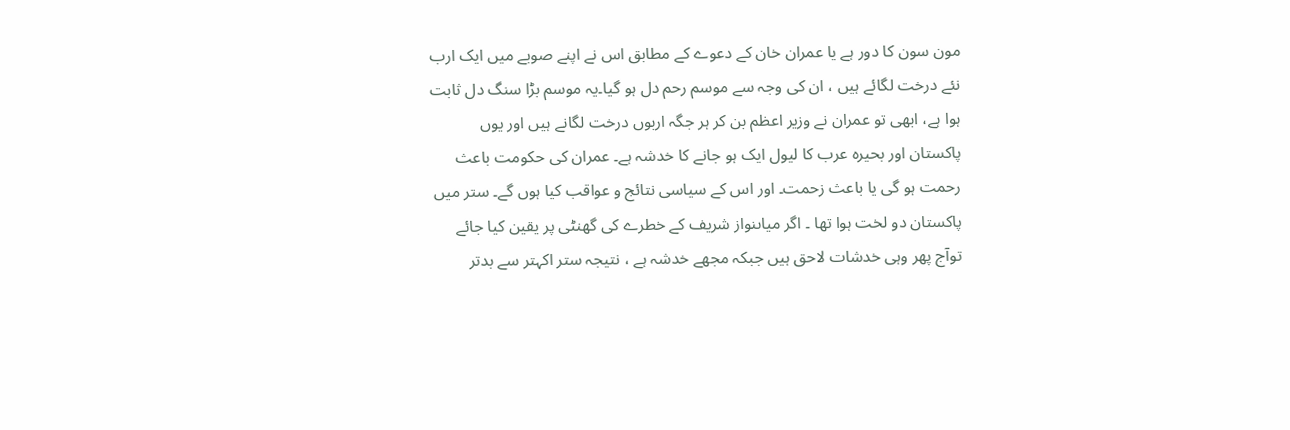مون سون کا دور ہے یا عمران خان کے دعوے کے مطابق اس نے اپنے صوبے میں ایک ارب نئے درخت لگائے ہیں ، ان کی وجہ سے موسم رحم دل ہو گیا۔یہ موسم بڑا سنگ دل ثابت ہوا ہے، ابھی تو عمران نے وزیر اعظم بن کر ہر جگہ اربوں درخت لگانے ہیں اور یوں پاکستان اور بحیرہ عرب کا لیول ایک ہو جانے کا خدشہ ہے۔ عمران کی حکومت باعث رحمت ہو گی یا باعث زحمت۔ اور اس کے سیاسی نتائج و عواقب کیا ہوں گے۔ ستر میں پاکستان دو لخت ہوا تھا ۔ اگر میاںنواز شریف کے خطرے کی گھنٹی پر یقین کیا جائے توآج پھر وہی خدشات لاحق ہیں جبکہ مجھے خدشہ ہے ، نتیجہ ستر اکہتر سے بدتر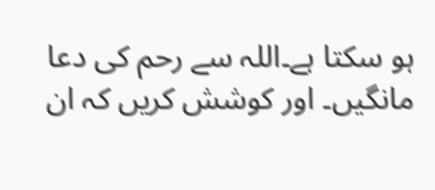ہو سکتا ہے۔اللہ سے رحم کی دعا مانگیں۔ اور کوشش کریں کہ ان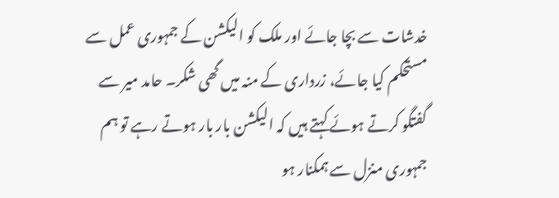خدشات سے بچا جائے اور ملک کو الیکشن کے جمہوری عمل سے مستحکم کیا جائے، زرداری کے منہ میں گھی شکر۔ حامد میر سے گفتگو کرتے ہوئے کہتے ہیں کہ الیکشن بار بار ہوتے رہے تو ہم جمہوری منزل سے ہمکنار ہو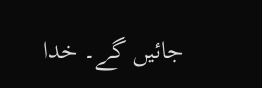جائیں گے۔ خدا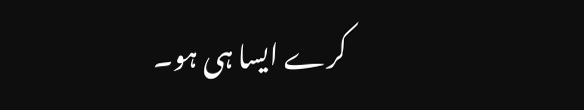کرے ایسا ہی ہو۔